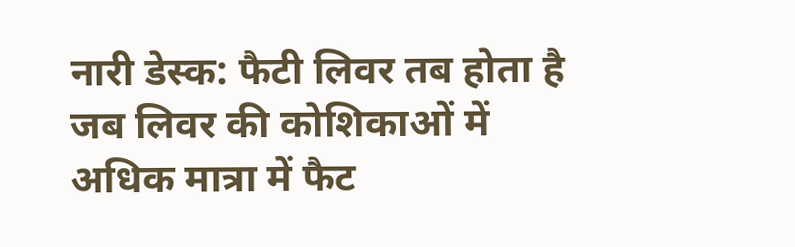नारी डेस्क: फैटी लिवर तब होता है जब लिवर की कोशिकाओं में अधिक मात्रा में फैट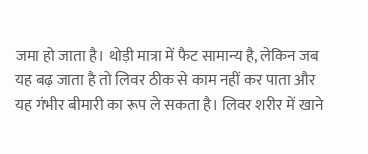जमा हो जाता है। थोड़ी मात्रा में फैट सामान्य है, लेकिन जब यह बढ़ जाता है तो लिवर ठीक से काम नहीं कर पाता और यह गंभीर बीमारी का रूप ले सकता है। लिवर शरीर में खाने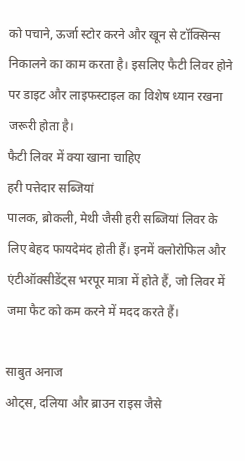को पचाने, ऊर्जा स्टोर करने और खून से टॉक्सिन्स निकालने का काम करता है। इसलिए फैटी लिवर होने पर डाइट और लाइफस्टाइल का विशेष ध्यान रखना जरूरी होता है।
फैटी लिवर में क्या खाना चाहिए
हरी पत्तेदार सब्जियां
पालक, ब्रोकली, मेथी जैसी हरी सब्जियां लिवर के लिए बेहद फायदेमंद होती हैं। इनमें क्लोरोफिल और एंटीऑक्सीडेंट्स भरपूर मात्रा में होते हैं, जो लिवर में जमा फैट को कम करने में मदद करते हैं।

साबुत अनाज
ओट्स, दलिया और ब्राउन राइस जैसे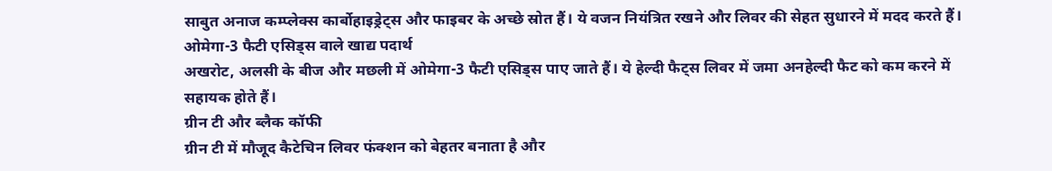साबुत अनाज कम्प्लेक्स कार्बोहाइड्रेट्स और फाइबर के अच्छे स्रोत हैं। ये वजन नियंत्रित रखने और लिवर की सेहत सुधारने में मदद करते हैं।
ओमेगा-3 फैटी एसिड्स वाले खाद्य पदार्थ
अखरोट, अलसी के बीज और मछली में ओमेगा-3 फैटी एसिड्स पाए जाते हैं। ये हेल्दी फैट्स लिवर में जमा अनहेल्दी फैट को कम करने में सहायक होते हैं।
ग्रीन टी और ब्लैक कॉफी
ग्रीन टी में मौजूद कैटेचिन लिवर फंक्शन को बेहतर बनाता है और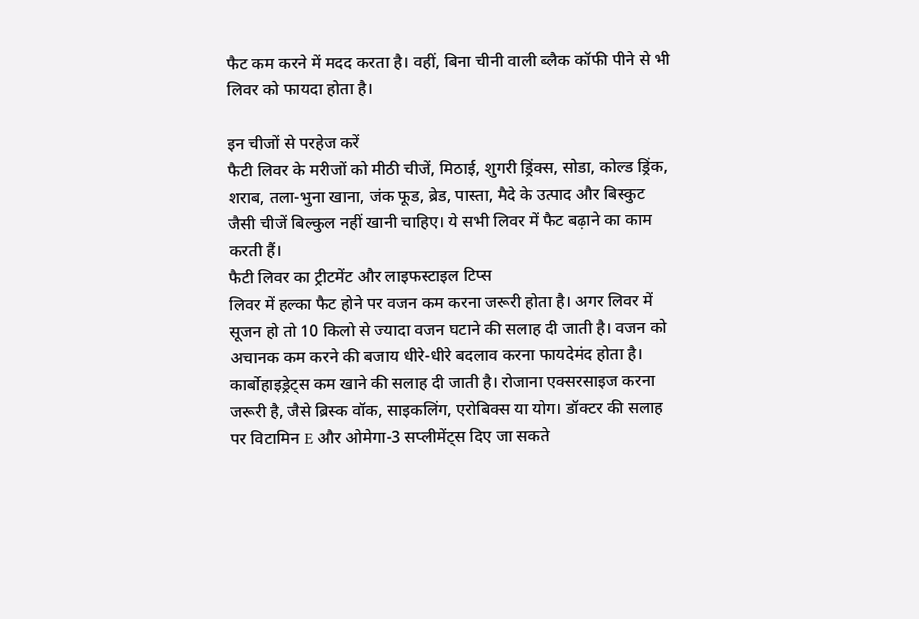फैट कम करने में मदद करता है। वहीं, बिना चीनी वाली ब्लैक कॉफी पीने से भी लिवर को फायदा होता है।

इन चीजों से परहेज करें
फैटी लिवर के मरीजों को मीठी चीजें, मिठाई, शुगरी ड्रिंक्स, सोडा, कोल्ड ड्रिंक, शराब, तला-भुना खाना, जंक फूड, ब्रेड, पास्ता, मैदे के उत्पाद और बिस्कुट जैसी चीजें बिल्कुल नहीं खानी चाहिए। ये सभी लिवर में फैट बढ़ाने का काम करती हैं।
फैटी लिवर का ट्रीटमेंट और लाइफस्टाइल टिप्स
लिवर में हल्का फैट होने पर वजन कम करना जरूरी होता है। अगर लिवर में सूजन हो तो 10 किलो से ज्यादा वजन घटाने की सलाह दी जाती है। वजन को अचानक कम करने की बजाय धीरे-धीरे बदलाव करना फायदेमंद होता है। कार्बोहाइड्रेट्स कम खाने की सलाह दी जाती है। रोजाना एक्सरसाइज करना जरूरी है, जैसे ब्रिस्क वॉक, साइकलिंग, एरोबिक्स या योग। डॉक्टर की सलाह पर विटामिन E और ओमेगा-3 सप्लीमेंट्स दिए जा सकते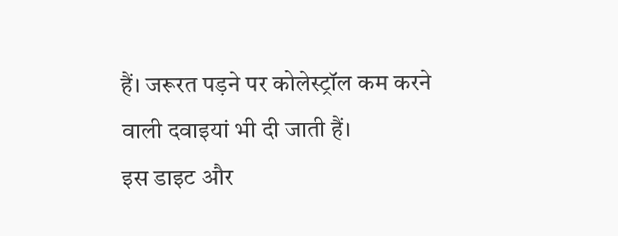हैं। जरूरत पड़ने पर कोलेस्ट्रॉल कम करने वाली दवाइयां भी दी जाती हैं।
इस डाइट और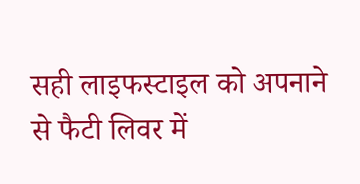सही लाइफस्टाइल को अपनाने से फैटी लिवर में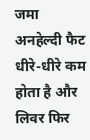जमा अनहेल्दी फैट धीरे-धीरे कम होता है और लिवर फिर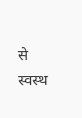से स्वस्थ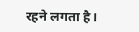रहने लगता है।